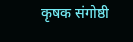कृषक संगोष्ठी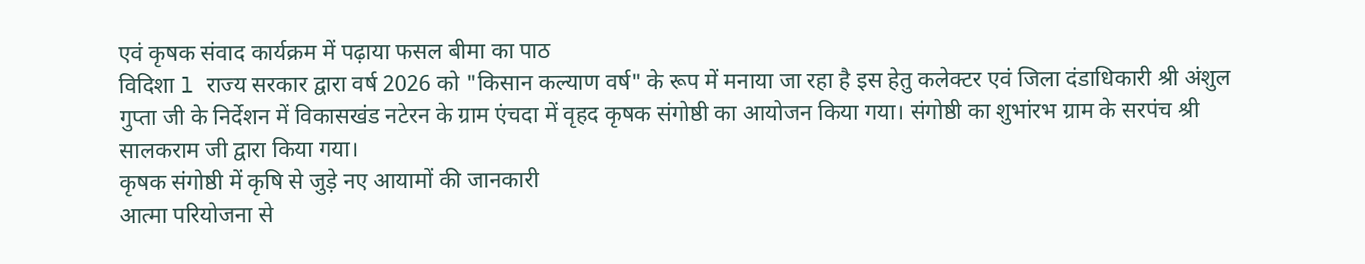एवं कृषक संवाद कार्यक्रम में पढ़ाया फसल बीमा का पाठ
विदिशा l राज्य सरकार द्वारा वर्ष 2026 को "किसान कल्याण वर्ष" के रूप में मनाया जा रहा है इस हेतु कलेक्टर एवं जिला दंडाधिकारी श्री अंशुल गुप्ता जी के निर्देशन में विकासखंड नटेरन के ग्राम एंचदा में वृहद कृषक संगोष्ठी का आयोजन किया गया। संगोष्ठी का शुभांरभ ग्राम के सरपंच श्री सालकराम जी द्वारा किया गया।
कृषक संगोष्ठी में कृषि से जुड़े नए आयामों की जानकारी
आत्मा परियोजना से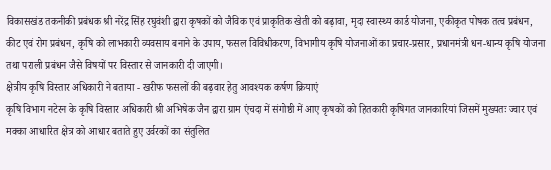विकासखंड तकनीकी प्रबंधक श्री नरेंद्र सिंह रघुवंशी द्वारा कृषकों को जैविक एवं प्राकृतिक खेती को बढ़ावा, मृदा स्वास्थ्य कार्ड योजना, एकीकृत पोषक तत्व प्रबंधन, कीट एवं रोग प्रबंधन, कृषि को लाभकारी व्यवसाय बनाने के उपाय, फसल विविधीकरण, विभागीय कृषि योजनाओं का प्रचार-प्रसार, प्रधानमंत्री धन-धान्य कृषि योजना तथा पराली प्रबंधन जैसे विषयों पर विस्तार से जानकारी दी जाएगी।
क्षेत्रीय कृषि विस्तार अधिकारी ने बताया - खरीफ फसलों की बढ़वार हेतु आवश्यक कर्षण क्रियाएं
कृषि विभाग नटेरन के कृषि विस्तार अधिकारी श्री अभिषेक जैन द्वारा ग्राम एंचदा में संगोष्ठी में आए कृषकों को हितकारी कृषिगत जानकारियां जिसमें मुख्यतः ज्वार एवं मक्का आधारित क्षेत्र को आधार बताते हुए उर्वरकों का संतुलित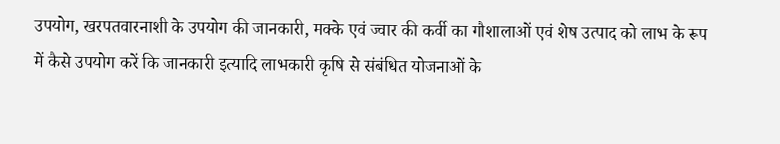उपयोग, खरपतवारनाशी के उपयोग की जानकारी, मक्के एवं ज्वार की कर्वी का गौशालाओं एवं शेष उत्पाद को लाभ के रूप में कैसे उपयोग करें कि जानकारी इत्यादि लाभकारी कृषि से संबंधित योजनाओं के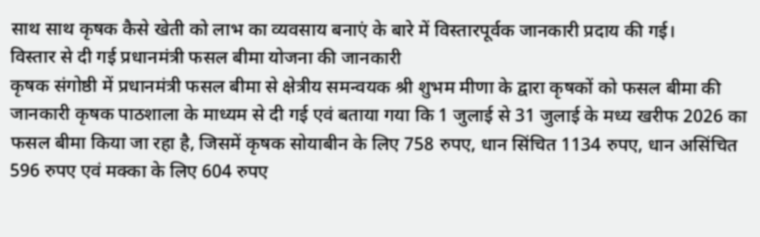साथ साथ कृषक कैसे खेती को लाभ का व्यवसाय बनाएं के बारे में विस्तारपूर्वक जानकारी प्रदाय की गई।
विस्तार से दी गई प्रधानमंत्री फसल बीमा योजना की जानकारी
कृषक संगोष्ठी में प्रधानमंत्री फसल बीमा से क्षेत्रीय समन्वयक श्री शुभम मीणा के द्वारा कृषकों को फसल बीमा की जानकारी कृषक पाठशाला के माध्यम से दी गई एवं बताया गया कि 1 जुलाई से 31 जुलाई के मध्य खरीफ 2026 का फसल बीमा किया जा रहा है, जिसमें कृषक सोयाबीन के लिए 758 रुपए, धान सिंचित 1134 रुपए, धान असिंचित 596 रुपए एवं मक्का के लिए 604 रुपए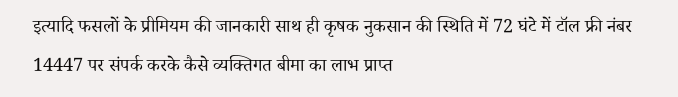इत्यादि फसलों के प्रीमियम की जानकारी साथ ही कृषक नुकसान की स्थिति में 72 घंटे में टॉल फ्री नंबर 14447 पर संपर्क करके कैसे व्यक्तिगत बीमा का लाभ प्राप्त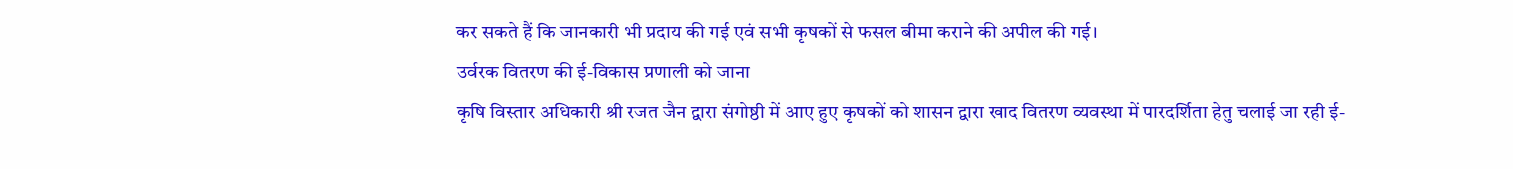कर सकते हैं कि जानकारी भी प्रदाय की गई एवं सभी कृषकों से फसल बीमा कराने की अपील की गई।
उर्वरक वितरण की ई-विकास प्रणाली को जाना
कृषि विस्तार अधिकारी श्री रजत जैन द्वारा संगोष्ठी में आए हुए कृषकों को शासन द्वारा खाद वितरण व्यवस्था में पारदर्शिता हेतु चलाई जा रही ई-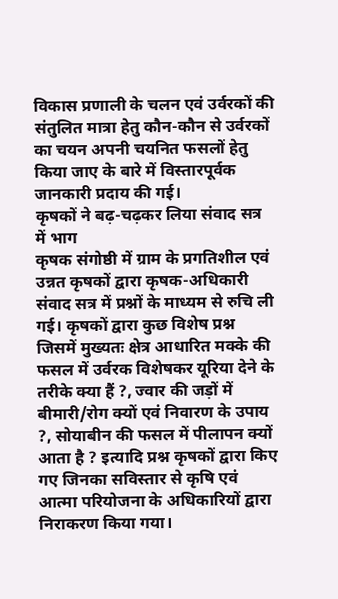विकास प्रणाली के चलन एवं उर्वरकों की संतुलित मात्रा हेतु कौन-कौन से उर्वरकों का चयन अपनी चयनित फसलों हेतु किया जाए के बारे में विस्तारपूर्वक जानकारी प्रदाय की गई।
कृषकों ने बढ़-चढ़कर लिया संवाद सत्र में भाग
कृषक संगोष्ठी में ग्राम के प्रगतिशील एवं उन्नत कृषकों द्वारा कृषक-अधिकारी संवाद सत्र में प्रश्नों के माध्यम से रुचि ली गई। कृषकों द्वारा कुछ विशेष प्रश्न जिसमें मुख्यतः क्षेत्र आधारित मक्के की फसल में उर्वरक विशेषकर यूरिया देने के तरीके क्या हैं ?, ज्वार की जड़ों में बीमारी/रोग क्यों एवं निवारण के उपाय ?, सोयाबीन की फसल में पीलापन क्यों आता है ? इत्यादि प्रश्न कृषकों द्वारा किए गए जिनका सविस्तार से कृषि एवं आत्मा परियोजना के अधिकारियों द्वारा निराकरण किया गया।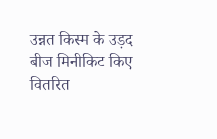उन्नत किस्म के उड़द बीज मिनीकिट किए वितरित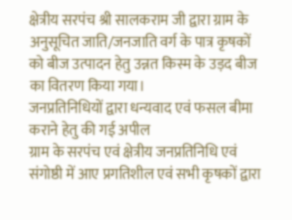क्षेत्रीय सरपंच श्री सालकराम जी द्वारा ग्राम के अनुसूचित जाति/जनजाति वर्ग के पात्र कृषकों को बीज उत्पादन हेतु उन्नत किस्म के उड़द बीज का वितरण किया गया।
जनप्रतिनिधियों द्वारा धन्यवाद एवं फसल बीमा कराने हेतु की गई अपील
ग्राम के सरपंच एवं क्षेत्रीय जनप्रतिनिधि एवं संगोष्ठी में आए प्रगतिशील एवं सभी कृषकों द्वारा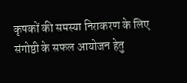कृषकों की समस्या निराकरण के लिए संगोष्ठी के सफल आयोजन हेतु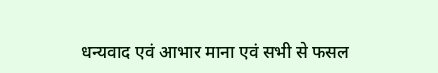धन्यवाद एवं आभार माना एवं सभी से फसल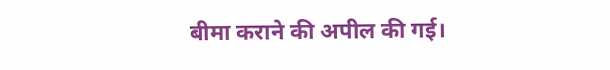बीमा कराने की अपील की गई।